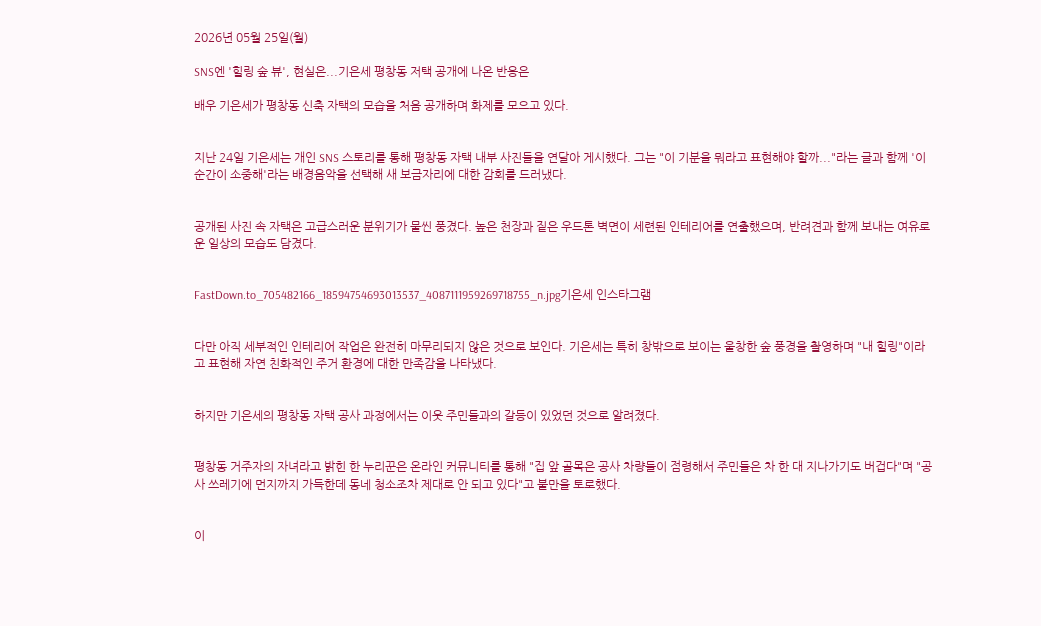2026년 05월 25일(월)

SNS엔 '힐링 숲 뷰', 현실은...기은세 평창동 저택 공개에 나온 반응은

배우 기은세가 평창동 신축 자택의 모습을 처음 공개하며 화제를 모으고 있다.


지난 24일 기은세는 개인 SNS 스토리를 통해 평창동 자택 내부 사진들을 연달아 게시했다. 그는 "이 기분을 뭐라고 표현해야 할까..."라는 글과 함께 '이 순간이 소중해'라는 배경음악을 선택해 새 보금자리에 대한 감회를 드러냈다.


공개된 사진 속 자택은 고급스러운 분위기가 물씬 풍겼다. 높은 천장과 짙은 우드톤 벽면이 세련된 인테리어를 연출했으며, 반려견과 함께 보내는 여유로운 일상의 모습도 담겼다.


FastDown.to_705482166_18594754693013537_4087111959269718755_n.jpg기은세 인스타그램


다만 아직 세부적인 인테리어 작업은 완전히 마무리되지 않은 것으로 보인다. 기은세는 특히 창밖으로 보이는 울창한 숲 풍경을 촬영하며 "내 힐링"이라고 표현해 자연 친화적인 주거 환경에 대한 만족감을 나타냈다.


하지만 기은세의 평창동 자택 공사 과정에서는 이웃 주민들과의 갈등이 있었던 것으로 알려졌다.


평창동 거주자의 자녀라고 밝힌 한 누리꾼은 온라인 커뮤니티를 통해 "집 앞 골목은 공사 차량들이 점령해서 주민들은 차 한 대 지나가기도 버겁다"며 "공사 쓰레기에 먼지까지 가득한데 동네 청소조차 제대로 안 되고 있다"고 불만을 토로했다.


이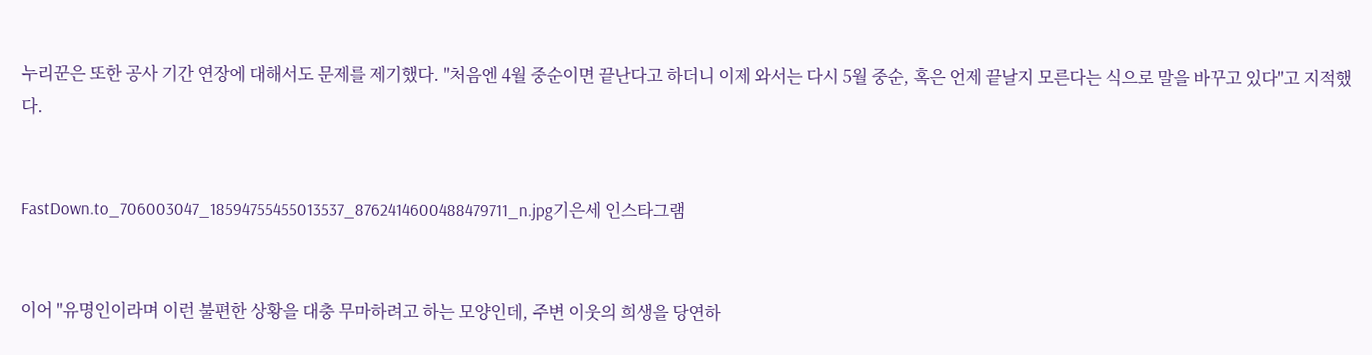누리꾼은 또한 공사 기간 연장에 대해서도 문제를 제기했다. "처음엔 4월 중순이면 끝난다고 하더니 이제 와서는 다시 5월 중순, 혹은 언제 끝날지 모른다는 식으로 말을 바꾸고 있다"고 지적했다.


FastDown.to_706003047_18594755455013537_8762414600488479711_n.jpg기은세 인스타그램


이어 "유명인이라며 이런 불편한 상황을 대충 무마하려고 하는 모양인데, 주변 이웃의 희생을 당연하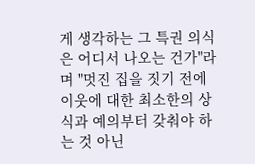게 생각하는 그 특권 의식은 어디서 나오는 건가"라며 "멋진 집을 짓기 전에 이웃에 대한 최소한의 상식과 예의부터 갖춰야 하는 것 아닌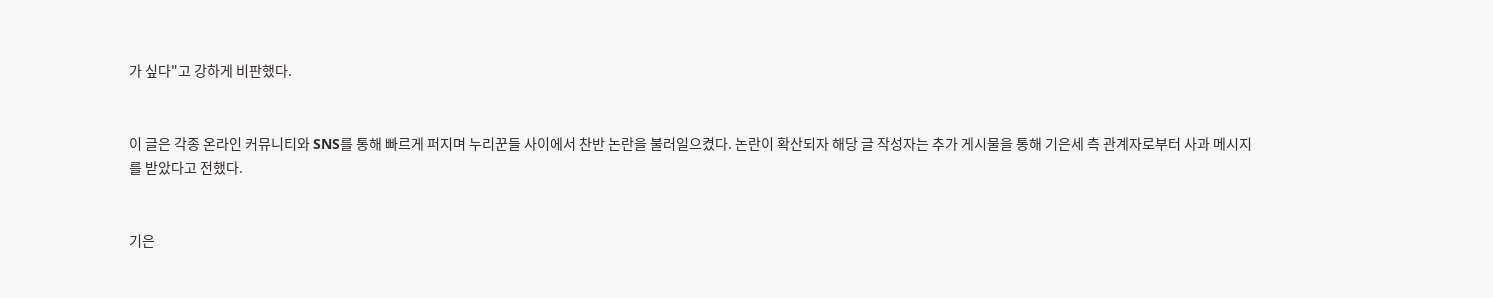가 싶다"고 강하게 비판했다.


이 글은 각종 온라인 커뮤니티와 SNS를 통해 빠르게 퍼지며 누리꾼들 사이에서 찬반 논란을 불러일으켰다. 논란이 확산되자 해당 글 작성자는 추가 게시물을 통해 기은세 측 관계자로부터 사과 메시지를 받았다고 전했다.


기은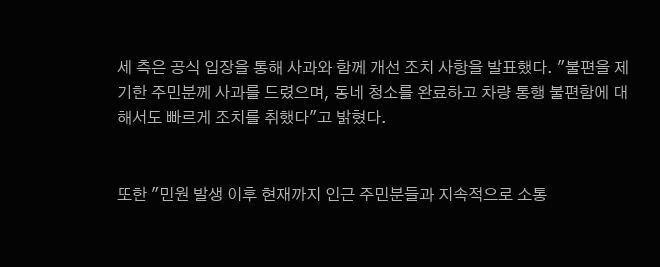세 측은 공식 입장을 통해 사과와 함께 개선 조치 사항을 발표했다. "불편을 제기한 주민분께 사과를 드렸으며, 동네 청소를 완료하고 차량 통행 불편함에 대해서도 빠르게 조치를 취했다"고 밝혔다.


또한 "민원 발생 이후 현재까지 인근 주민분들과 지속적으로 소통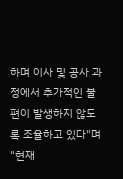하며 이사 및 공사 과정에서 추가적인 불편이 발생하지 않도록 조율하고 있다"며 "현재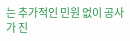는 추가적인 민원 없이 공사가 진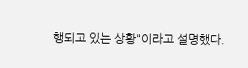행되고 있는 상황"이라고 설명했다.